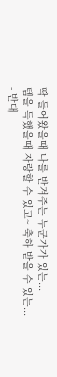딱 들어왔을때 나를 반겨주는 누군가가 있는...
템을 득했을때 자랑할 수 있고~ 축하 받을 수 있는...
- 반대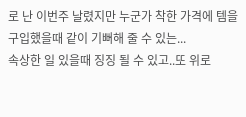로 난 이번주 날렸지만 누군가 착한 가격에 템을 구입했을때 같이 기뻐해 줄 수 있는...
속상한 일 있을때 징징 될 수 있고..또 위로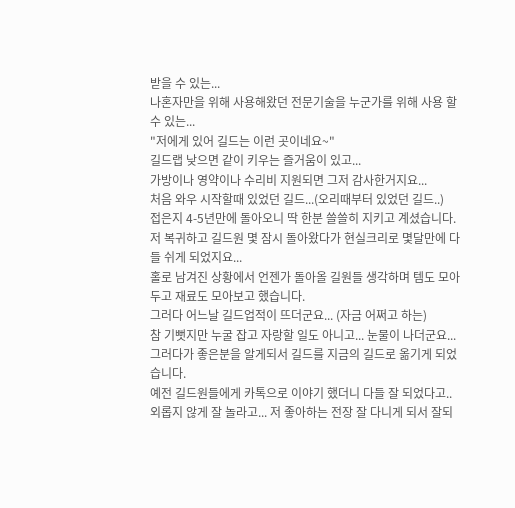받을 수 있는...
나혼자만을 위해 사용해왔던 전문기술을 누군가를 위해 사용 할 수 있는...
"저에게 있어 길드는 이런 곳이네요~"
길드랩 낮으면 같이 키우는 즐거움이 있고...
가방이나 영약이나 수리비 지원되면 그저 감사한거지요...
처음 와우 시작할때 있었던 길드...(오리때부터 있었던 길드..)
접은지 4-5년만에 돌아오니 딱 한분 쓸쓸히 지키고 계셨습니다.
저 복귀하고 길드원 몇 잠시 돌아왔다가 현실크리로 몇달만에 다들 쉬게 되었지요...
홀로 남겨진 상황에서 언젠가 돌아올 길원들 생각하며 템도 모아두고 재료도 모아보고 했습니다.
그러다 어느날 길드업적이 뜨더군요... (자금 어쩌고 하는)
참 기뻣지만 누굴 잡고 자랑할 일도 아니고... 눈물이 나더군요...
그러다가 좋은분을 알게되서 길드를 지금의 길드로 옮기게 되었습니다.
예전 길드원들에게 카톡으로 이야기 했더니 다들 잘 되었다고..
외롭지 않게 잘 놀라고... 저 좋아하는 전장 잘 다니게 되서 잘되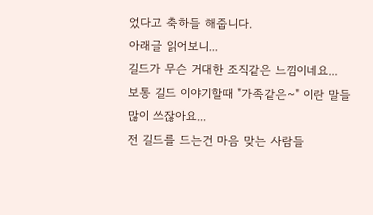었다고 축하들 해줍니다.
아래글 읽어보니...
길드가 무슨 거대한 조직같은 느낌이네요...
보통 길드 이야기할때 "가족같은~" 이란 말들 많이 쓰잖아요...
전 길드를 드는건 마음 맞는 사람들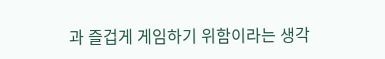과 즐겁게 게임하기 위함이라는 생각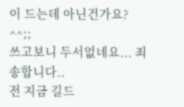이 드는데 아닌건가요? ^^;;
쓰고보니 두서없네요... 죄송합니다..
전 지금 길드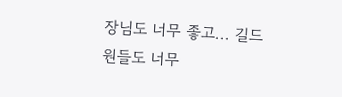장님도 너무 좋고... 길드원들도 너무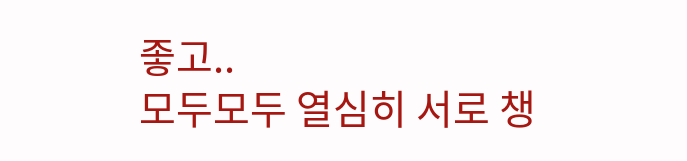좋고..
모두모두 열심히 서로 챙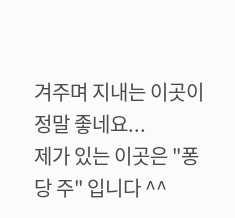겨주며 지내는 이곳이 정말 좋네요...
제가 있는 이곳은 "퐁 당 주" 입니다 ^^